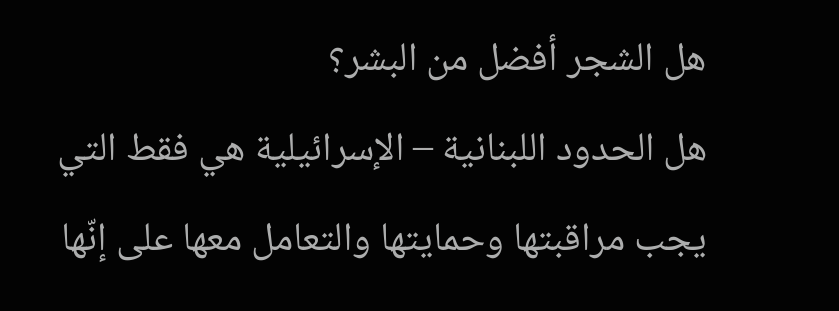هل الشجر أفضل من البشر؟
هل الحدود اللبنانية – الإسرائيلية هي فقط التي يجب مراقبتها وحمايتها والتعامل معها على إنّها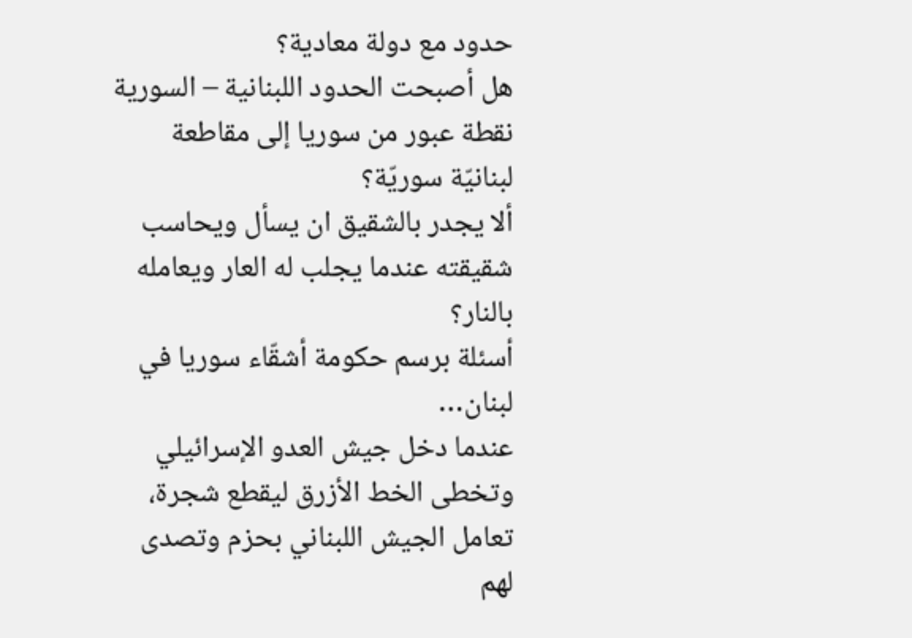حدود مع دولة معادية؟
هل أصبحت الحدود اللبنانية – السورية نقطة عبور من سوريا إلى مقاطعة لبنانيّة سوريّة؟
ألا يجدر بالشقيق ان يسأل ويحاسب شقيقته عندما يجلب له العار ويعامله بالنار؟
أسئلة برسم حكومة أشقّاء سوريا في لبنان…
عندما دخل جيش العدو الإسرائيلي وتخطى الخط الأزرق ليقطع شجرة، تعامل الجيش اللبناني بحزم وتصدى لهم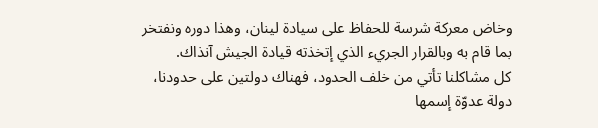وخاض معركة شرسة للحفاظ على سيادة لينان، وهذا دوره ونفتخر بما قام به وبالقرار الجريء الذي إتخذته قيادة الجيش آنذاك.
كل مشاكلنا تأتي من خلف الحدود، فهناك دولتين على حدودنا، دولة عدوّة إسمها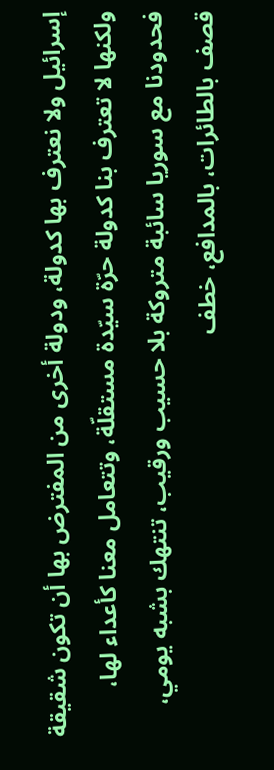إسرائيل ولا نعترف بها كدولة، ودولة أخرى من المفترض بها أن تكون شقيقة ولكنها لا تعترف بنا كدولة حرّة سيّدة مستقلّة، وتتعامل معنا كأعداء لها، فحدودنا مع سوريا سائبة متروكة بلا حسيب ورقيب، تنتهك بشبه يومي، قصف بالطائرات، بالمدافع، خطف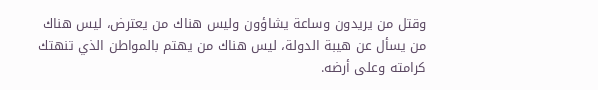وقتل من يريدون وساعة يشاؤون وليس هناك من يعترض، ليس هناك من يسأل عن هيبة الدولة، ليس هناك من يهتم بالمواطن الذي تنهتك كرامته وعلى أرضه.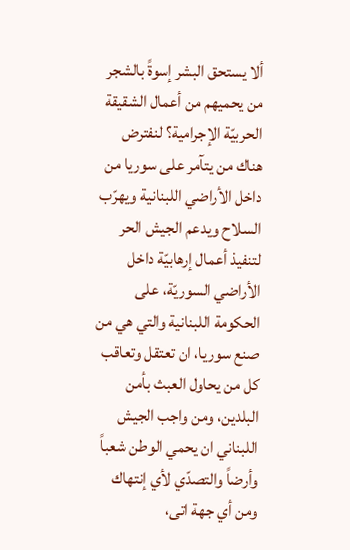ألا يستحق البشر إسوةً بالشجر من يحميهم من أعمال الشقيقة الحربيّة الإجرامية؟ لنفترض هناك من يتآمر على سوريا من داخل الأراضي اللبنانية ويهرّب السلاح ويدعم الجيش الحر لتنفيذ أعمال إرهابيّة داخل الأراضي السوريّة، على الحكومة اللبنانية والتي هي من صنع سوريا، ان تعتقل وتعاقب كل من يحاول العبث بأمن البلدين، ومن واجب الجيش اللبناني ان يحمي الوطن شعباً وأرضاً والتصدّي لأي إنتهاك ومن أي جهة اتى،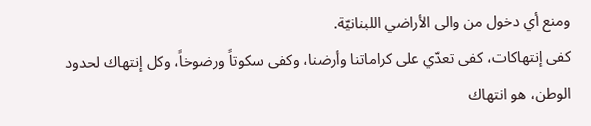ومنع أي دخول من والى الأراضي اللبنانيّة.
كفى إنتهاكات، كفى تعدّي على كراماتنا وأرضنا، وكفى سكوتاً ورضوخاً، وكل إنتهاك لحدود الوطن، هو انتهاك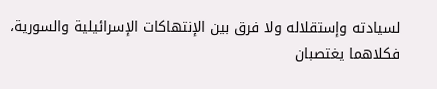لسيادته وإستقلاله ولا فرق بين الإنتهاكات الإسرائيلية والسورية، فكلاهما يغتصبان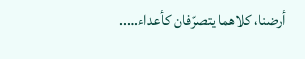أرضنا، كلاهما يتصرّفان كأعداء…..